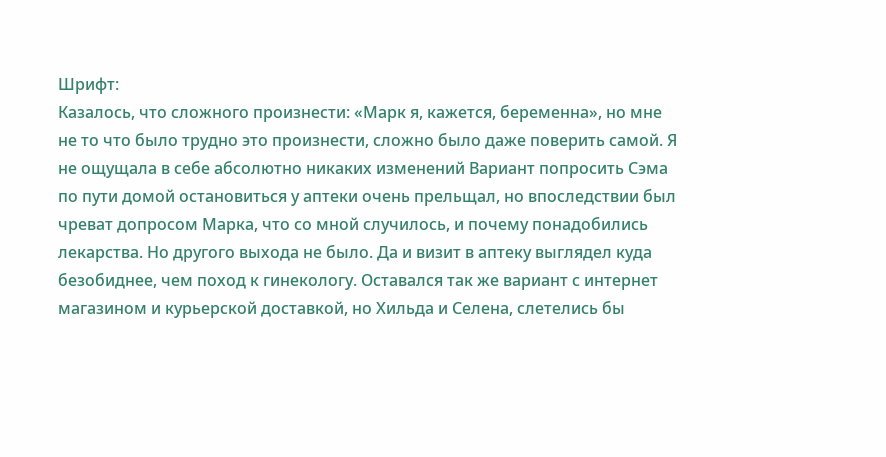Шрифт:
Казалось, что сложного произнести: «Марк я, кажется, беременна», но мне не то что было трудно это произнести, сложно было даже поверить самой. Я не ощущала в себе абсолютно никаких изменений Вариант попросить Сэма по пути домой остановиться у аптеки очень прельщал, но впоследствии был чреват допросом Марка, что со мной случилось, и почему понадобились лекарства. Но другого выхода не было. Да и визит в аптеку выглядел куда безобиднее, чем поход к гинекологу. Оставался так же вариант с интернет магазином и курьерской доставкой, но Хильда и Селена, слетелись бы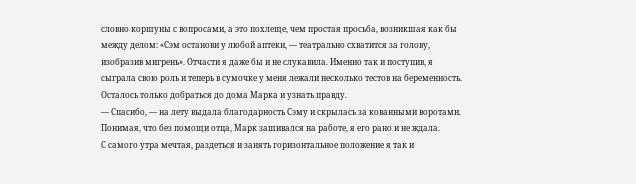словно коршуны с вопросами, а это похлеще, чем простая просьба, возникшая как бы между делом: «Сэм останови у любой аптеки, — театрально схватится за голову, изобразив мигрень». Отчасти я даже бы и не слукавила. Именно так и поступив, я сыграла свою роль и теперь в сумочке у меня лежали несколько тестов на беременность. Осталось только добраться до дома Марка и узнать правду.
— Спасибо, — на лету выдала благодарность Сэму и скрылась за кованными воротами.
Понимая, что без помощи отца, Марк зашивался на работе, я его рано и не ждала.
С самого утра мечтая, раздеться и занять горизонтальное положение я так и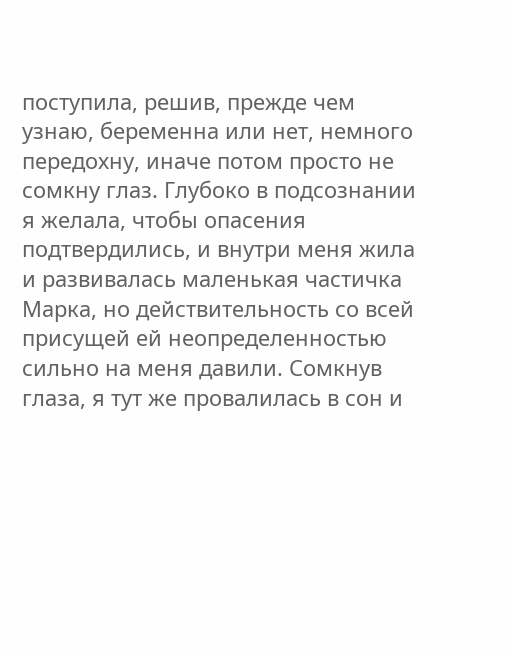поступила, решив, прежде чем узнаю, беременна или нет, немного передохну, иначе потом просто не сомкну глаз. Глубоко в подсознании я желала, чтобы опасения подтвердились, и внутри меня жила и развивалась маленькая частичка Марка, но действительность со всей присущей ей неопределенностью сильно на меня давили. Сомкнув глаза, я тут же провалилась в сон и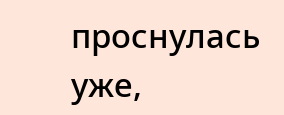проснулась уже,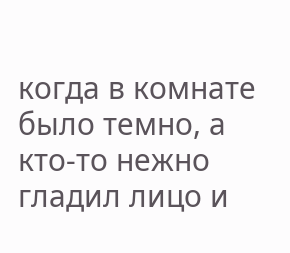когда в комнате было темно, а кто-то нежно гладил лицо и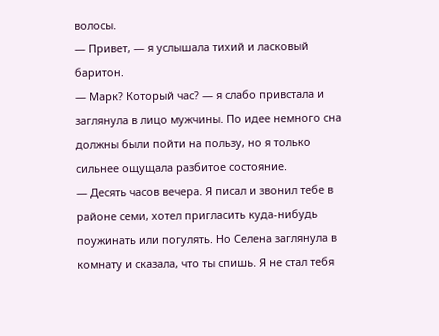волосы.
— Привет, — я услышала тихий и ласковый баритон.
— Марк? Который час? — я слабо привстала и заглянула в лицо мужчины. По идее немного сна должны были пойти на пользу, но я только сильнее ощущала разбитое состояние.
— Десять часов вечера. Я писал и звонил тебе в районе семи, хотел пригласить куда-нибудь поужинать или погулять. Но Селена заглянула в комнату и сказала, что ты спишь. Я не стал тебя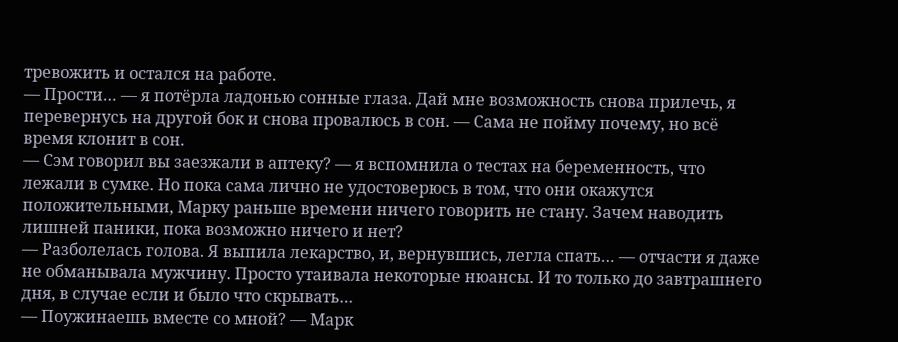тревожить и остался на работе.
— Прости… — я потёрла ладонью сонные глаза. Дай мне возможность снова прилечь, я перевернусь на другой бок и снова провалюсь в сон. — Сама не пойму почему, но всё время клонит в сон.
— Сэм говорил вы заезжали в аптеку? — я вспомнила о тестах на беременность, что лежали в сумке. Но пока сама лично не удостоверюсь в том, что они окажутся положительными, Марку раньше времени ничего говорить не стану. Зачем наводить лишней паники, пока возможно ничего и нет?
— Разболелась голова. Я выпила лекарство, и, вернувшись, легла спать… — отчасти я даже не обманывала мужчину. Просто утаивала некоторые нюансы. И то только до завтрашнего дня, в случае если и было что скрывать…
— Поужинаешь вместе со мной? — Марк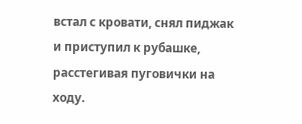встал с кровати, снял пиджак и приступил к рубашке, расстегивая пуговички на ходу.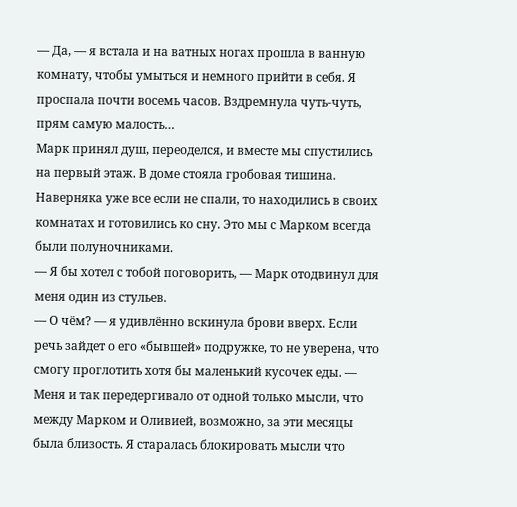— Да, — я встала и на ватных ногах прошла в ванную комнату, чтобы умыться и немного прийти в себя. Я проспала почти восемь часов. Вздремнула чуть-чуть, прям самую малость…
Марк принял душ, переоделся, и вместе мы спустились на первый этаж. В доме стояла гробовая тишина. Наверняка уже все если не спали, то находились в своих комнатах и готовились ко сну. Это мы с Марком всегда были полуночниками.
— Я бы хотел с тобой поговорить, — Марк отодвинул для меня один из стульев.
— О чём? — я удивлённо вскинула брови вверх. Если речь зайдет о его «бывшей» подружке, то не уверена, что смогу проглотить хотя бы маленький кусочек еды. — Меня и так передергивало от одной только мысли, что между Марком и Оливией, возможно, за эти месяцы была близость. Я старалась блокировать мысли что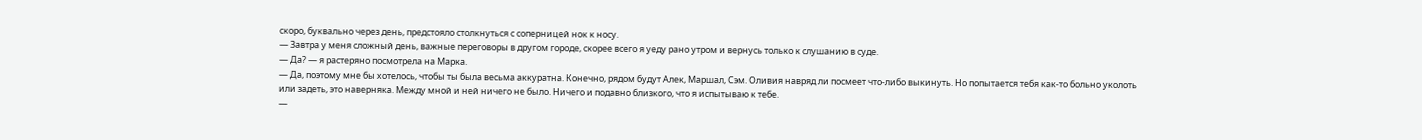скоро, буквально через день, предстояло столкнуться с соперницей нок к носу.
— Завтра у меня сложный день, важные переговоры в другом городе, скорее всего я уеду рано утром и вернусь только к слушанию в суде.
— Да? — я растеряно посмотрела на Марка.
— Да, поэтому мне бы хотелось, чтобы ты была весьма аккуратна. Конечно, рядом будут Алек, Маршал, Сэм. Оливия навряд ли посмеет что-либо выкинуть. Но попытается тебя как-то больно уколоть или задеть, это наверняка. Между мной и ней ничего не было. Ничего и подавно близкого, что я испытываю к тебе.
—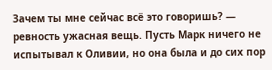Зачем ты мне сейчас всё это говоришь? — ревность ужасная вещь. Пусть Марк ничего не испытывал к Оливии, но она была и до сих пор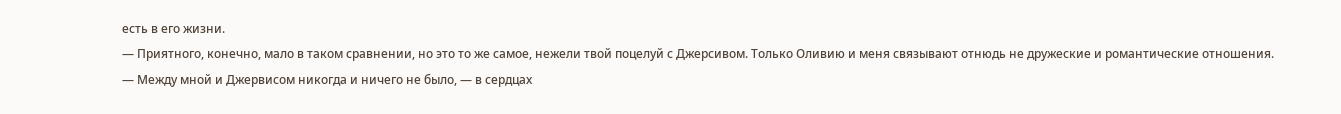есть в его жизни.
— Приятного, конечно, мало в таком сравнении, но это то же самое, нежели твой поцелуй с Джерсивом. Только Оливию и меня связывают отнюдь не дружеские и романтические отношения.
— Между мной и Джервисом никогда и ничего не было, — в сердцах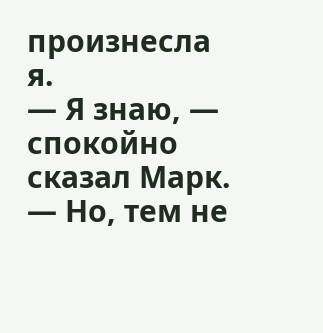произнесла я.
— Я знаю, — спокойно сказал Марк. — Но, тем не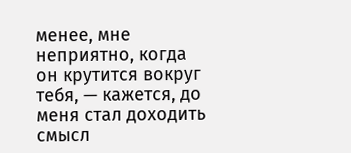менее, мне неприятно, когда он крутится вокруг тебя, — кажется, до меня стал доходить смысл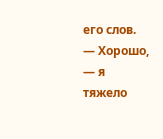его слов.
— Хорошо, — я тяжело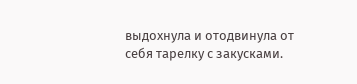выдохнула и отодвинула от себя тарелку с закусками.